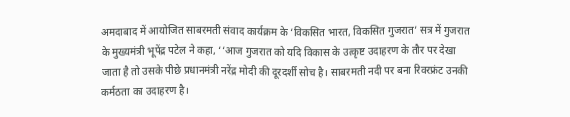अमदाबाद में आयोजित साबरमती संवाद कार्यक्रम के ‘विकसित भारत, विकसित गुजरात’ सत्र में गुजरात के मुख्यमंत्री भूपेंद्र पटेल ने कहा, ‘‘आज गुजरात को यदि विकास के उत्कृष्ट उदाहरण के तौर पर देखा जाता है तो उसके पीछे प्रधानमंत्री नरेंद्र मोदी की दूरदर्शी सोच है। साबरमती नदी पर बना रिवरफ्रंट उनकी कर्मठता का उदाहरण है।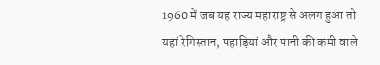1960 में जब यह राज्य महाराष्ट्र से अलग हुआ तो यहां रेगिस्तान, पहाड़ियां और पानी की कमी वाले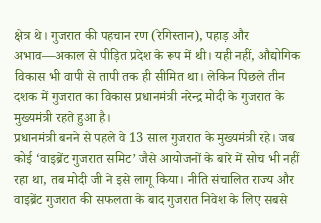क्षेत्र थे। गुजरात की पहचान रण (रेगिस्तान), पहाड़ और अभाव—अकाल से पीड़ित प्रदेश के रूप में थी। यही नहीं, औद्योगिक विकास भी वापी से तापी तक ही सीमित था। लेकिन पिछले तीन दशक में गुजरात का विकास प्रधानमंत्री नरेन्द्र मोदी के गुजरात के मुख्यमंत्री रहते हुआ है।
प्रधानमंत्री बनने से पहले वे 13 साल गुजरात के मुख्यमंत्री रहे। जब कोई ‘वाइब्रेंट गुजरात समिट’ जैसे आयोजनों के बारे में सोच भी नहीं रहा था, तब मोदी जी ने इसे लागू किया। नीति संचालित राज्य और वाइब्रेंट गुजरात की सफलता के बाद गुजरात निवेश के लिए सबसे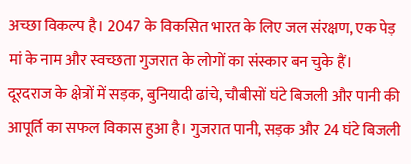अच्छा विकल्प है। 2047 के विकसित भारत के लिए जल संरक्षण, एक पेड़ मां के नाम और स्वच्छता गुजरात के लोगों का संस्कार बन चुके हैं।
दूरदराज के क्षेत्रों में सड़क, बुनियादी ढांचे, चौबीसों घंटे बिजली और पानी की आपूर्ति का सफल विकास हुआ है। गुजरात पानी, सड़क और 24 घंटे बिजली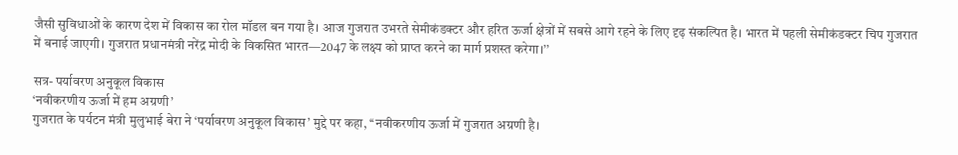जैसी सुविधाओं के कारण देश में विकास का रोल मॉडल बन गया है। आज गुजरात उभरते सेमीकंडक्टर और हरित ऊर्जा क्षेत्रों में सबसे आगे रहने के लिए दृढ़ संकल्पित है। भारत में पहली सेमीकंडक्टर चिप गुजरात में बनाई जाएगी। गुजरात प्रधानमंत्री नरेंद्र मोदी के विकसित भारत—2047 के लक्ष्य को प्राप्त करने का मार्ग प्रशस्त करेगा।’’

सत्र- पर्यावरण अनुकूल विकास
‘नवीकरणीय ऊर्जा में हम अग्रणी’
गुजरात के पर्यटन मंत्री मुलुभाई बेरा ने ‘पर्यावरण अनुकूल विकास’ मुद्दे पर कहा, ‘‘नवीकरणीय ऊर्जा में गुजरात अग्रणी है।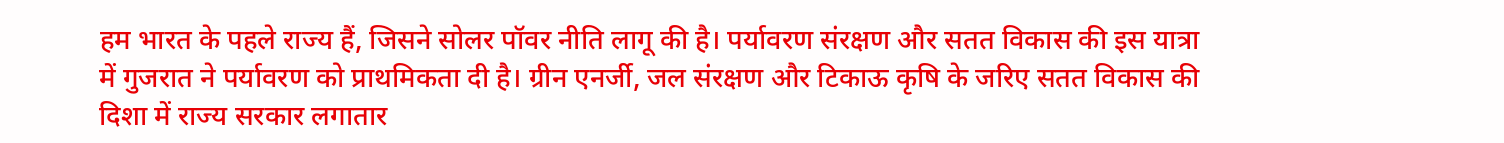हम भारत के पहले राज्य हैं, जिसने सोलर पॉवर नीति लागू की है। पर्यावरण संरक्षण और सतत विकास की इस यात्रा में गुजरात ने पर्यावरण को प्राथमिकता दी है। ग्रीन एनर्जी, जल संरक्षण और टिकाऊ कृषि के जरिए सतत विकास की दिशा में राज्य सरकार लगातार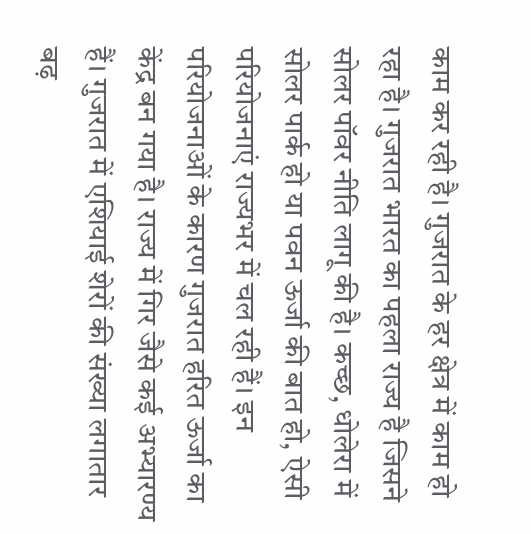काम कर रही है। गुजरात के हर क्षेत्र में काम हो रहा है। गुजरात भारत का पहला राज्य है जिसने सोलर पॉवर नीति लागू की है। कच्छ, धोलेरा में सोलर पार्क हो या पवन ऊर्जा की बात हो, ऐसी परियोजनाएं राज्यभर में चल रही हैं। इन परियोजनाओं के कारण गुजरात हरित ऊर्जा का केंद्र बन गया है। राज्य में गिर जैसे कई अभ्यारण्य हैं। गुजरात में एशियाई शेरों की संख्या लगातार बढ़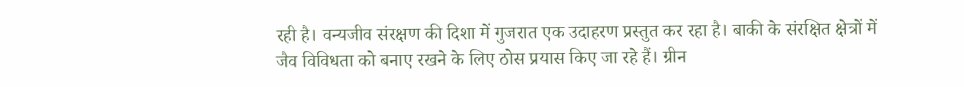रही है। वन्यजीव संरक्षण की दिशा में गुजरात एक उदाहरण प्रस्तुत कर रहा है। बाकी के संरक्षित क्षेत्रों में जैव विविधता को बनाए रखने के लिए ठोस प्रयास किए जा रहे हैं। ग्रीन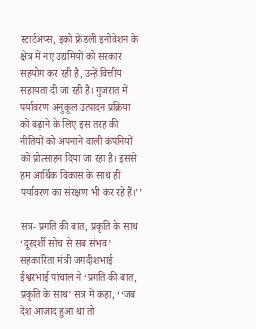स्टार्टअप्स, इको फ्रेंडली इनोवेशन के क्षेत्र में नए उद्यमियों को सरकार सहयोग कर रही है, उन्हें वित्तीय सहायता दी जा रही है। गुजरात में पर्यावरण अनुकूल उत्पादन प्रक्रिया को बढ़ाने के लिए इस तरह की नीतियों को अपनाने वाली कंपनियों को प्रोत्साहन दिया जा रहा है। इससे हम आर्थिक विकास के साथ ही पर्यावरण का संरक्षण भी कर रहे हैं।’’

सत्र- प्रगति की बात, प्रकृति के साथ
‘दूरदर्शी सोच से सब संभव’
सहकारिता मंत्री जगदीशभाई ईश्वरभाई पांचाल ने ‘प्रगति की बात, प्रकृति के साथ’ सत्र में कहा, ‘‘जब देश आजाद हुआ था तो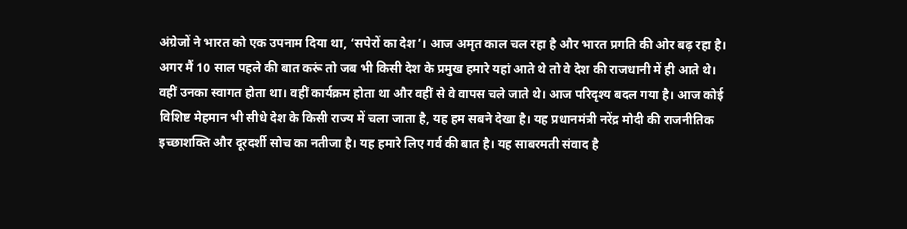अंग्रेजों ने भारत को एक उपनाम दिया था, ‘सपेरों का देश’। आज अमृत काल चल रहा है और भारत प्रगति की ओर बढ़ रहा है। अगर मैं 10 साल पहले की बात करूं तो जब भी किसी देश के प्रमुख हमारे यहां आते थे तो वे देश की राजधानी में ही आते थे। वहीं उनका स्वागत होता था। वहीं कार्यक्रम होता था और वहीं से वे वापस चले जाते थे। आज परिदृश्य बदल गया है। आज कोई विशिष्ट मेहमान भी सीधे देश के किसी राज्य में चला जाता है, यह हम सबने देखा है। यह प्रधानमंत्री नरेंद्र मोदी की राजनीतिक इच्छाशक्ति और दूरदर्शी सोच का नतीजा है। यह हमारे लिए गर्व की बात है। यह साबरमती संवाद है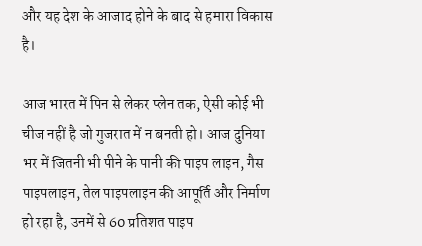और यह देश के आजाद होने के बाद से हमारा विकास है।

आज भारत में पिन से लेकर प्लेन तक, ऐसी कोई भी चीज नहीं है जो गुजरात में न बनती हो। आज दुनिया भर में जितनी भी पीने के पानी की पाइप लाइन, गैस पाइपलाइन, तेल पाइपलाइन की आपूर्ति और निर्माण हो रहा है, उनमें से 60 प्रतिशत पाइप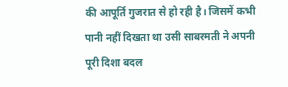की आपूर्ति गुजरात से हो रही है। जिसमें कभी पानी नहीं दिखता था उसी साबरमती ने अपनी पूरी दिशा बदल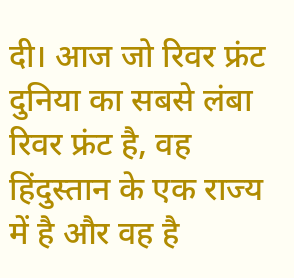दी। आज जो रिवर फ्रंट दुनिया का सबसे लंबा रिवर फ्रंट है, वह हिंदुस्तान के एक राज्य में है और वह है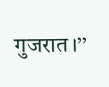गुजरात।’’